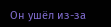Он ушёл из-за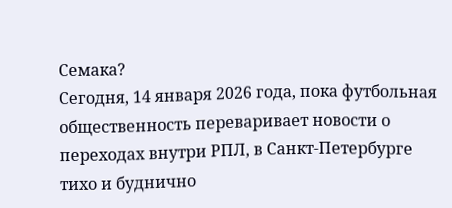Семака?
Сегодня, 14 января 2026 года, пока футбольная общественность переваривает новости о переходах внутри РПЛ, в Санкт-Петербурге тихо и буднично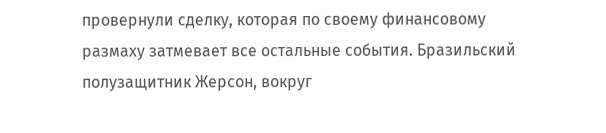провернули сделку, которая по своему финансовому размаху затмевает все остальные события. Бразильский полузащитник Жерсон, вокруг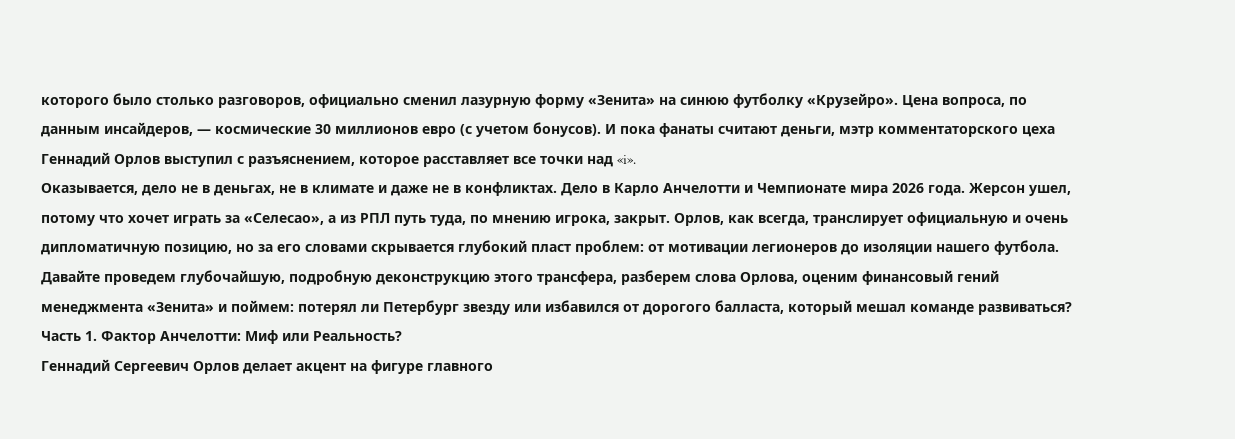которого было столько разговоров, официально сменил лазурную форму «Зенита» на синюю футболку «Крузейро». Цена вопроса, по данным инсайдеров, — космические 30 миллионов евро (с учетом бонусов). И пока фанаты считают деньги, мэтр комментаторского цеха Геннадий Орлов выступил с разъяснением, которое расставляет все точки над «i».
Оказывается, дело не в деньгах, не в климате и даже не в конфликтах. Дело в Карло Анчелотти и Чемпионате мира 2026 года. Жерсон ушел, потому что хочет играть за «Селесао», а из РПЛ путь туда, по мнению игрока, закрыт. Орлов, как всегда, транслирует официальную и очень дипломатичную позицию, но за его словами скрывается глубокий пласт проблем: от мотивации легионеров до изоляции нашего футбола. Давайте проведем глубочайшую, подробную деконструкцию этого трансфера, разберем слова Орлова, оценим финансовый гений менеджмента «Зенита» и поймем: потерял ли Петербург звезду или избавился от дорогого балласта, который мешал команде развиваться?
Часть 1. Фактор Анчелотти: Миф или Реальность?
Геннадий Сергеевич Орлов делает акцент на фигуре главного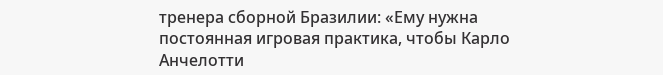тренера сборной Бразилии: «Ему нужна постоянная игровая практика, чтобы Карло Анчелотти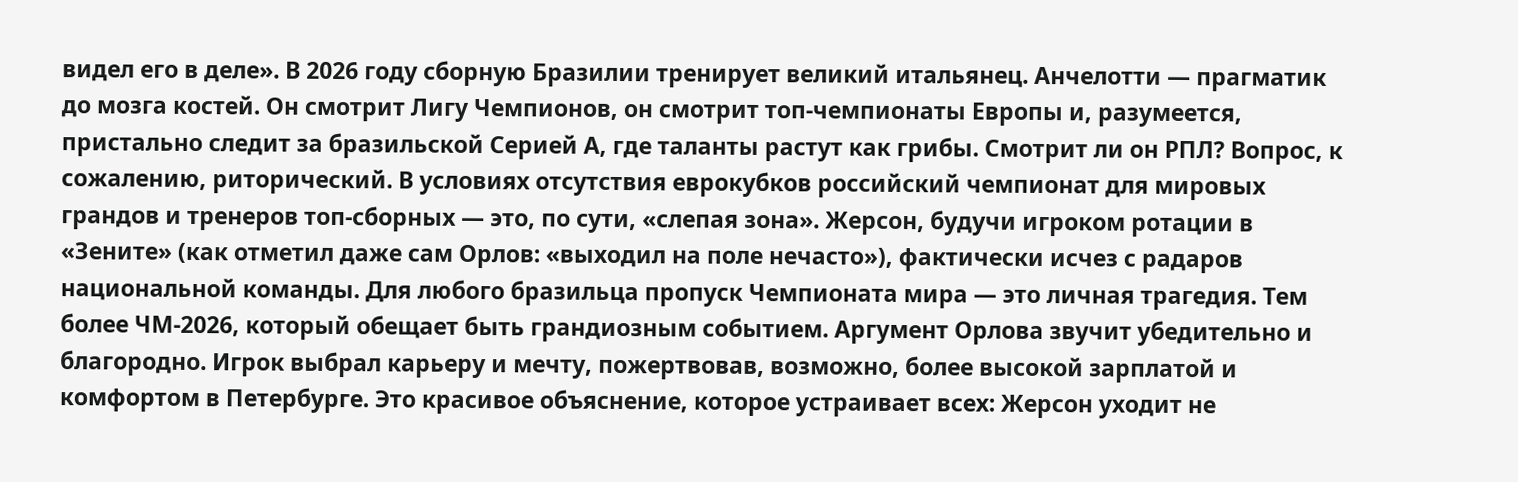видел его в деле». В 2026 году сборную Бразилии тренирует великий итальянец. Анчелотти — прагматик до мозга костей. Он смотрит Лигу Чемпионов, он смотрит топ-чемпионаты Европы и, разумеется, пристально следит за бразильской Серией А, где таланты растут как грибы. Смотрит ли он РПЛ? Вопрос, к сожалению, риторический. В условиях отсутствия еврокубков российский чемпионат для мировых грандов и тренеров топ-сборных — это, по сути, «слепая зона». Жерсон, будучи игроком ротации в «Зените» (как отметил даже сам Орлов: «выходил на поле нечасто»), фактически исчез с радаров национальной команды. Для любого бразильца пропуск Чемпионата мира — это личная трагедия. Тем более ЧМ-2026, который обещает быть грандиозным событием. Аргумент Орлова звучит убедительно и благородно. Игрок выбрал карьеру и мечту, пожертвовав, возможно, более высокой зарплатой и комфортом в Петербурге. Это красивое объяснение, которое устраивает всех: Жерсон уходит не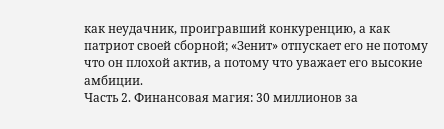как неудачник, проигравший конкуренцию, а как патриот своей сборной; «Зенит» отпускает его не потому что он плохой актив, а потому что уважает его высокие амбиции.
Часть 2. Финансовая магия: 30 миллионов за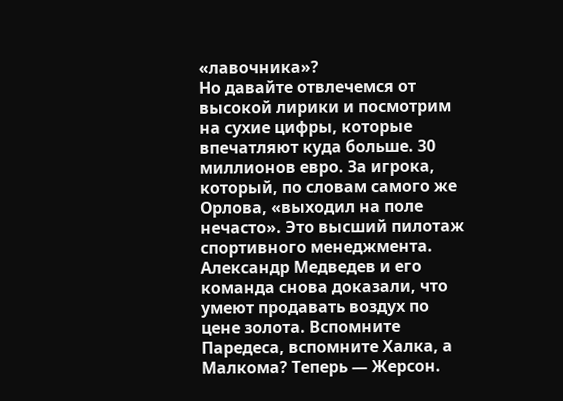«лавочника»?
Но давайте отвлечемся от высокой лирики и посмотрим на сухие цифры, которые впечатляют куда больше. 30 миллионов евро. За игрока, который, по словам самого же Орлова, «выходил на поле нечасто». Это высший пилотаж спортивного менеджмента. Александр Медведев и его команда снова доказали, что умеют продавать воздух по цене золота. Вспомните Паредеса, вспомните Халка, а Малкома? Теперь — Жерсон.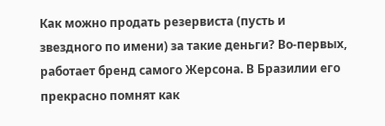Как можно продать резервиста (пусть и звездного по имени) за такие деньги? Во-первых, работает бренд самого Жерсона. В Бразилии его прекрасно помнят как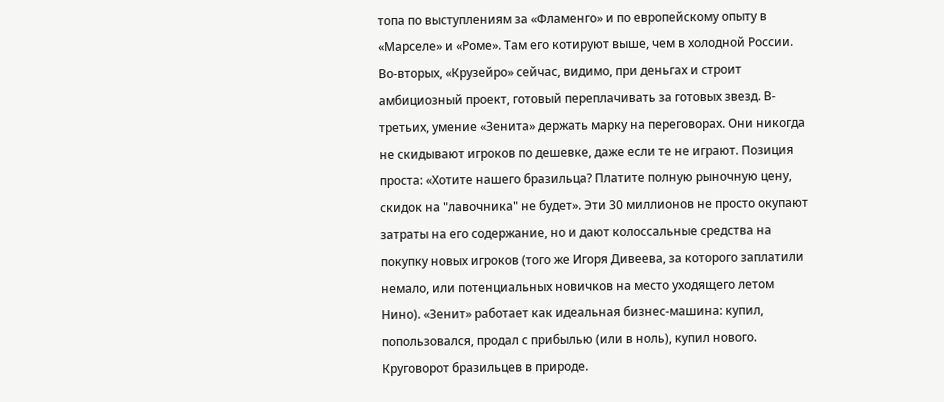топа по выступлениям за «Фламенго» и по европейскому опыту в «Марселе» и «Роме». Там его котируют выше, чем в холодной России. Во-вторых, «Крузейро» сейчас, видимо, при деньгах и строит амбициозный проект, готовый переплачивать за готовых звезд. В-третьих, умение «Зенита» держать марку на переговорах. Они никогда не скидывают игроков по дешевке, даже если те не играют. Позиция проста: «Хотите нашего бразильца? Платите полную рыночную цену, скидок на "лавочника" не будет». Эти 30 миллионов не просто окупают затраты на его содержание, но и дают колоссальные средства на покупку новых игроков (того же Игоря Дивеева, за которого заплатили немало, или потенциальных новичков на место уходящего летом Нино). «Зенит» работает как идеальная бизнес-машина: купил, попользовался, продал с прибылью (или в ноль), купил нового. Круговорот бразильцев в природе.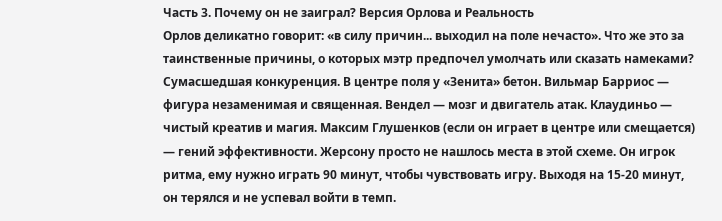Часть 3. Почему он не заиграл? Версия Орлова и Реальность
Орлов деликатно говорит: «в силу причин... выходил на поле нечасто». Что же это за таинственные причины, о которых мэтр предпочел умолчать или сказать намеками?
Сумасшедшая конкуренция. В центре поля у «Зенита» бетон. Вильмар Барриос — фигура незаменимая и священная. Вендел — мозг и двигатель атак. Клаудиньо — чистый креатив и магия. Максим Глушенков (если он играет в центре или смещается) — гений эффективности. Жерсону просто не нашлось места в этой схеме. Он игрок ритма, ему нужно играть 90 минут, чтобы чувствовать игру. Выходя на 15-20 минут, он терялся и не успевал войти в темп.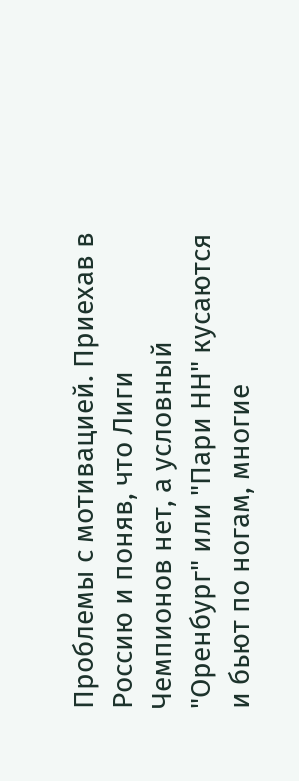Проблемы с мотивацией. Приехав в Россию и поняв, что Лиги Чемпионов нет, а условный "Оренбург" или "Пари НН" кусаются и бьют по ногам, многие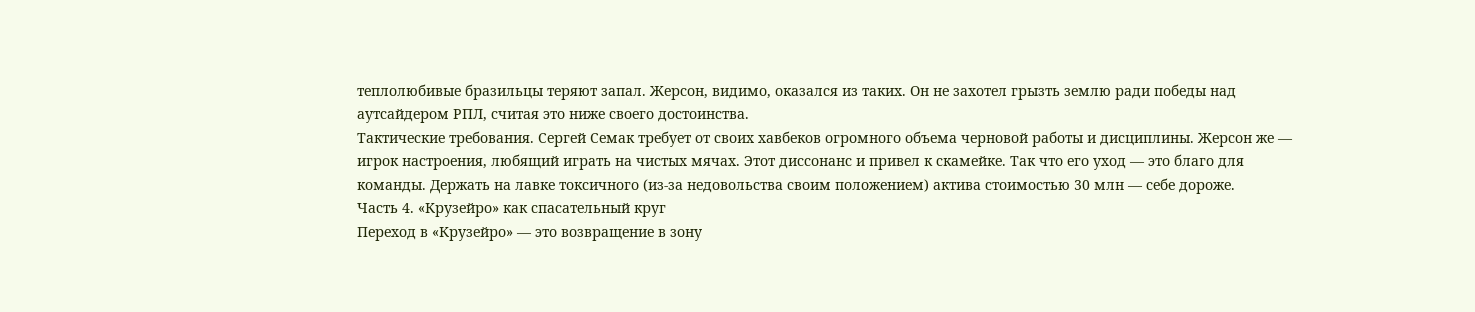теплолюбивые бразильцы теряют запал. Жерсон, видимо, оказался из таких. Он не захотел грызть землю ради победы над аутсайдером РПЛ, считая это ниже своего достоинства.
Тактические требования. Сергей Семак требует от своих хавбеков огромного объема черновой работы и дисциплины. Жерсон же — игрок настроения, любящий играть на чистых мячах. Этот диссонанс и привел к скамейке. Так что его уход — это благо для команды. Держать на лавке токсичного (из-за недовольства своим положением) актива стоимостью 30 млн — себе дороже.
Часть 4. «Крузейро» как спасательный круг
Переход в «Крузейро» — это возвращение в зону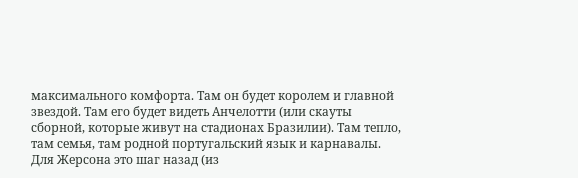максимального комфорта. Там он будет королем и главной звездой. Там его будет видеть Анчелотти (или скауты сборной, которые живут на стадионах Бразилии). Там тепло, там семья, там родной португальский язык и карнавалы. Для Жерсона это шаг назад (из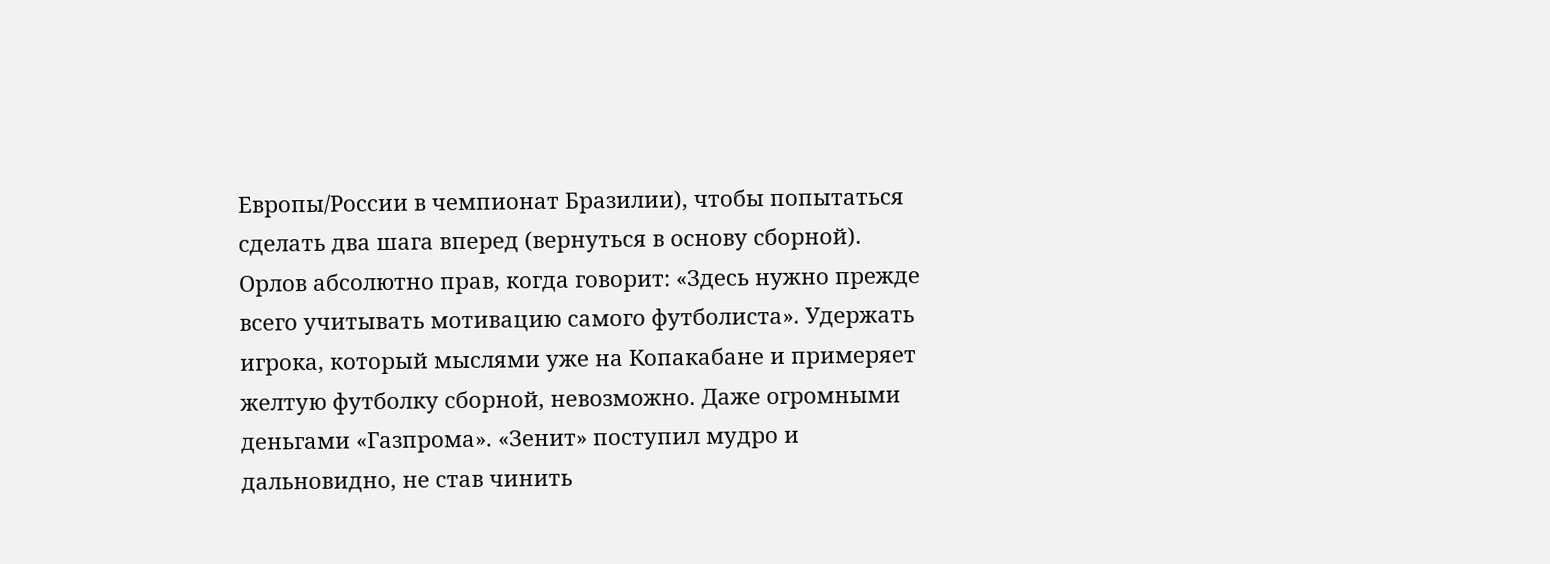Европы/России в чемпионат Бразилии), чтобы попытаться сделать два шага вперед (вернуться в основу сборной). Орлов абсолютно прав, когда говорит: «Здесь нужно прежде всего учитывать мотивацию самого футболиста». Удержать игрока, который мыслями уже на Копакабане и примеряет желтую футболку сборной, невозможно. Даже огромными деньгами «Газпрома». «Зенит» поступил мудро и дальновидно, не став чинить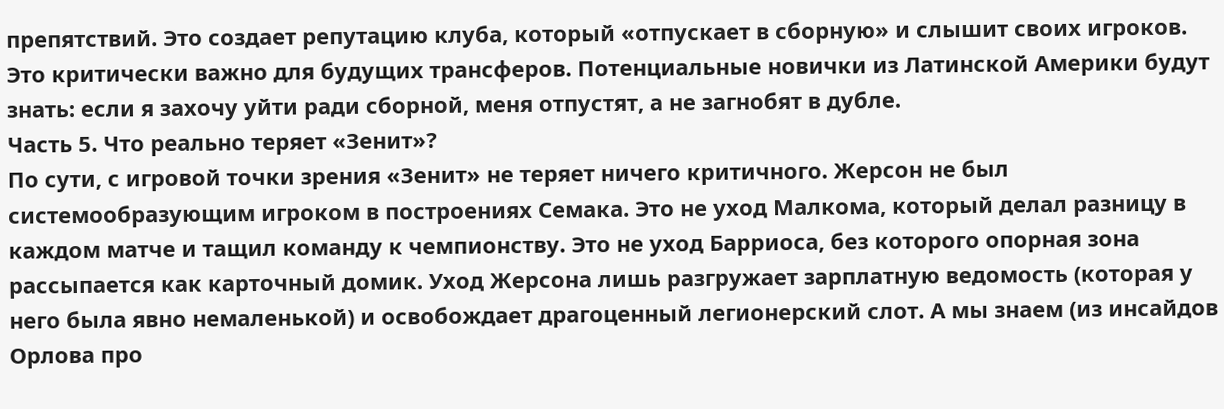препятствий. Это создает репутацию клуба, который «отпускает в сборную» и слышит своих игроков. Это критически важно для будущих трансферов. Потенциальные новички из Латинской Америки будут знать: если я захочу уйти ради сборной, меня отпустят, а не загнобят в дубле.
Часть 5. Что реально теряет «Зенит»?
По сути, с игровой точки зрения «Зенит» не теряет ничего критичного. Жерсон не был системообразующим игроком в построениях Семака. Это не уход Малкома, который делал разницу в каждом матче и тащил команду к чемпионству. Это не уход Барриоса, без которого опорная зона рассыпается как карточный домик. Уход Жерсона лишь разгружает зарплатную ведомость (которая у него была явно немаленькой) и освобождает драгоценный легионерский слот. А мы знаем (из инсайдов Орлова про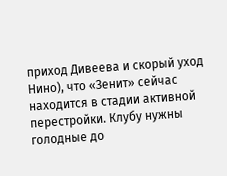приход Дивеева и скорый уход Нино), что «Зенит» сейчас находится в стадии активной перестройки. Клубу нужны голодные до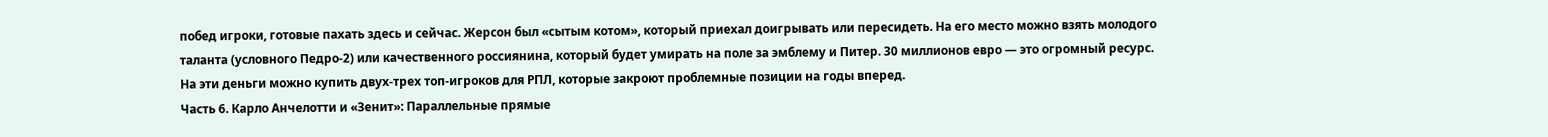побед игроки, готовые пахать здесь и сейчас. Жерсон был «сытым котом», который приехал доигрывать или пересидеть. На его место можно взять молодого таланта (условного Педро-2) или качественного россиянина, который будет умирать на поле за эмблему и Питер. 30 миллионов евро — это огромный ресурс. На эти деньги можно купить двух-трех топ-игроков для РПЛ, которые закроют проблемные позиции на годы вперед.
Часть 6. Карло Анчелотти и «Зенит»: Параллельные прямые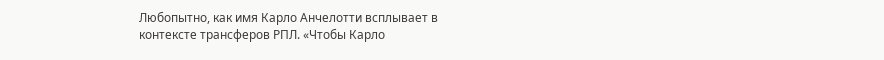Любопытно, как имя Карло Анчелотти всплывает в контексте трансферов РПЛ. «Чтобы Карло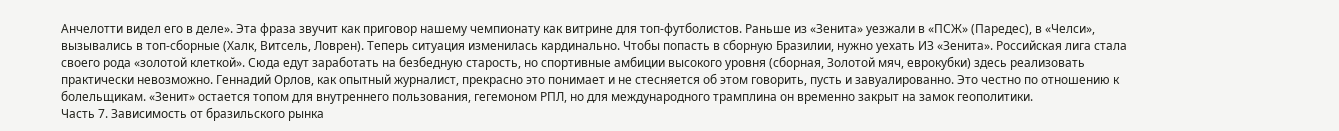Анчелотти видел его в деле». Эта фраза звучит как приговор нашему чемпионату как витрине для топ-футболистов. Раньше из «Зенита» уезжали в «ПСЖ» (Паредес), в «Челси», вызывались в топ-сборные (Халк, Витсель, Ловрен). Теперь ситуация изменилась кардинально. Чтобы попасть в сборную Бразилии, нужно уехать ИЗ «Зенита». Российская лига стала своего рода «золотой клеткой». Сюда едут заработать на безбедную старость, но спортивные амбиции высокого уровня (сборная, Золотой мяч, еврокубки) здесь реализовать практически невозможно. Геннадий Орлов, как опытный журналист, прекрасно это понимает и не стесняется об этом говорить, пусть и завуалированно. Это честно по отношению к болельщикам. «Зенит» остается топом для внутреннего пользования, гегемоном РПЛ, но для международного трамплина он временно закрыт на замок геополитики.
Часть 7. Зависимость от бразильского рынка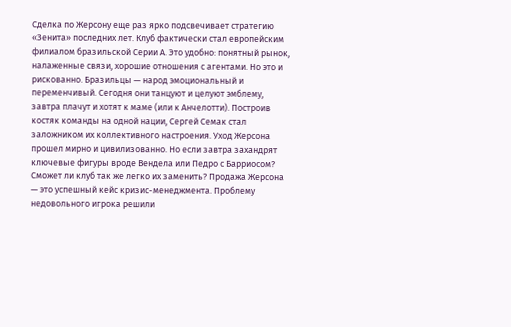Сделка по Жерсону еще раз ярко подсвечивает стратегию «Зенита» последних лет. Клуб фактически стал европейским филиалом бразильской Серии А. Это удобно: понятный рынок, налаженные связи, хорошие отношения с агентами. Но это и рискованно. Бразильцы — народ эмоциональный и переменчивый. Сегодня они танцуют и целуют эмблему, завтра плачут и хотят к маме (или к Анчелотти). Построив костяк команды на одной нации, Сергей Семак стал заложником их коллективного настроения. Уход Жерсона прошел мирно и цивилизованно. Но если завтра захандрят ключевые фигуры вроде Вендела или Педро с Барриосом? Сможет ли клуб так же легко их заменить? Продажа Жерсона — это успешный кейс кризис-менеджмента. Проблему недовольного игрока решили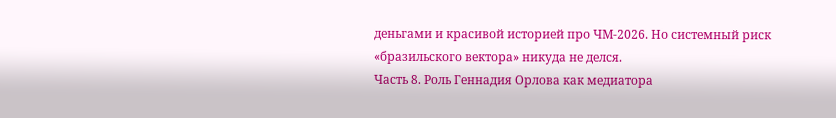деньгами и красивой историей про ЧМ-2026. Но системный риск «бразильского вектора» никуда не делся.
Часть 8. Роль Геннадия Орлова как медиатора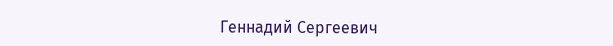Геннадий Сергеевич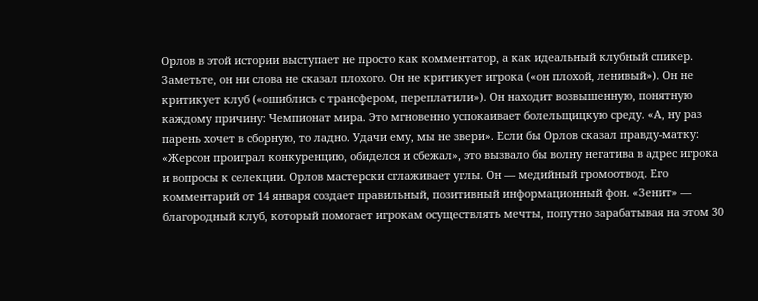Орлов в этой истории выступает не просто как комментатор, а как идеальный клубный спикер. Заметьте, он ни слова не сказал плохого. Он не критикует игрока («он плохой, ленивый»). Он не критикует клуб («ошиблись с трансфером, переплатили»). Он находит возвышенную, понятную каждому причину: Чемпионат мира. Это мгновенно успокаивает болельщицкую среду. «А, ну раз парень хочет в сборную, то ладно. Удачи ему, мы не звери». Если бы Орлов сказал правду-матку: «Жерсон проиграл конкуренцию, обиделся и сбежал», это вызвало бы волну негатива в адрес игрока и вопросы к селекции. Орлов мастерски сглаживает углы. Он — медийный громоотвод. Его комментарий от 14 января создает правильный, позитивный информационный фон. «Зенит» — благородный клуб, который помогает игрокам осуществлять мечты, попутно зарабатывая на этом 30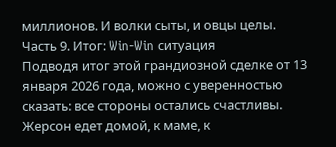миллионов. И волки сыты, и овцы целы.
Часть 9. Итог: Win-Win ситуация
Подводя итог этой грандиозной сделке от 13 января 2026 года, можно с уверенностью сказать: все стороны остались счастливы. Жерсон едет домой, к маме, к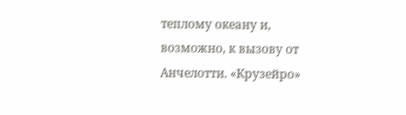теплому океану и, возможно, к вызову от Анчелотти. «Крузейро»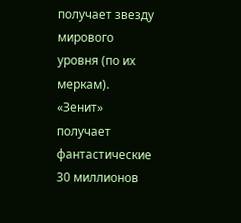получает звезду мирового уровня (по их меркам). «Зенит» получает фантастические 30 миллионов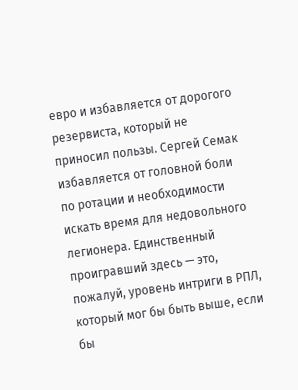евро и избавляется от дорогого резервиста, который не приносил пользы. Сергей Семак избавляется от головной боли по ротации и необходимости искать время для недовольного легионера. Единственный проигравший здесь — это, пожалуй, уровень интриги в РПЛ, который мог бы быть выше, если бы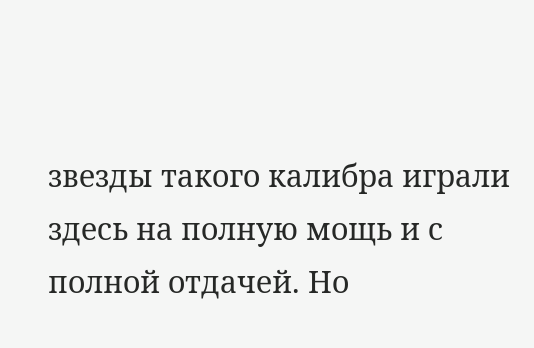звезды такого калибра играли здесь на полную мощь и с полной отдачей. Но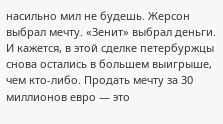насильно мил не будешь. Жерсон выбрал мечту. «Зенит» выбрал деньги. И кажется, в этой сделке петербуржцы снова остались в большем выигрыше, чем кто-либо. Продать мечту за 30 миллионов евро — это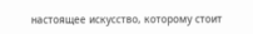настоящее искусство, которому стоит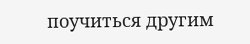поучиться другим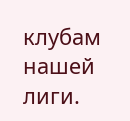клубам нашей лиги.